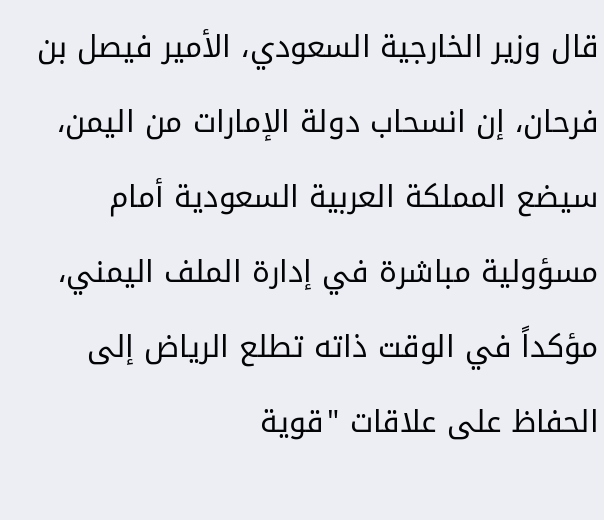قال وزير الخارجية السعودي، الأمير فيصل بن فرحان، إن انسحاب دولة الإمارات من اليمن، سيضع المملكة العربية السعودية أمام مسؤولية مباشرة في إدارة الملف اليمني، مؤكداً في الوقت ذاته تطلع الرياض إلى الحفاظ على علاقات "قوية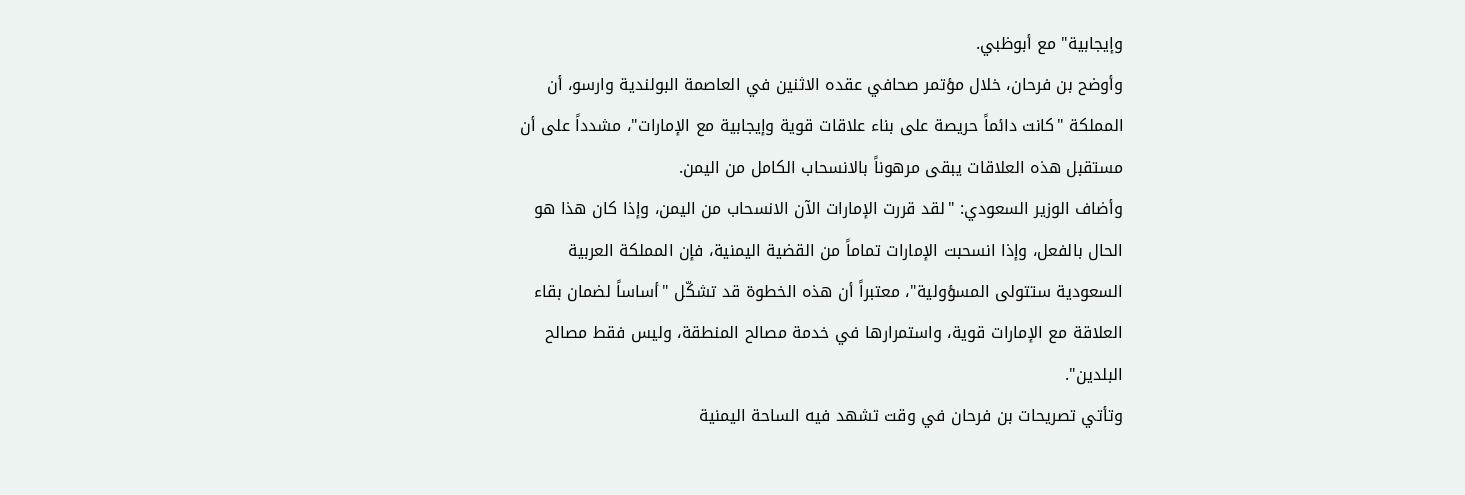وإيجابية" مع أبوظبي.
وأوضح بن فرحان، خلال مؤتمر صحافي عقده الاثنين في العاصمة البولندية وارسو، أن المملكة "كانت دائماً حريصة على بناء علاقات قوية وإيجابية مع الإمارات"، مشدداً على أن مستقبل هذه العلاقات يبقى مرهوناً بالانسحاب الكامل من اليمن.
وأضاف الوزير السعودي: "لقد قررت الإمارات الآن الانسحاب من اليمن، وإذا كان هذا هو الحال بالفعل، وإذا انسحبت الإمارات تماماً من القضية اليمنية، فإن المملكة العربية السعودية ستتولى المسؤولية"، معتبراً أن هذه الخطوة قد تشكّل "أساساً لضمان بقاء العلاقة مع الإمارات قوية، واستمرارها في خدمة مصالح المنطقة، وليس فقط مصالح البلدين".
وتأتي تصريحات بن فرحان في وقت تشهد فيه الساحة اليمنية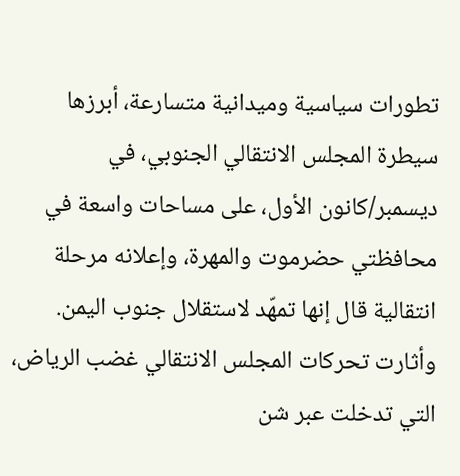تطورات سياسية وميدانية متسارعة، أبرزها سيطرة المجلس الانتقالي الجنوبي، في ديسمبر/كانون الأول، على مساحات واسعة في محافظتي حضرموت والمهرة، وإعلانه مرحلة انتقالية قال إنها تمهّد لاستقلال جنوب اليمن.
وأثارت تحركات المجلس الانتقالي غضب الرياض، التي تدخلت عبر شن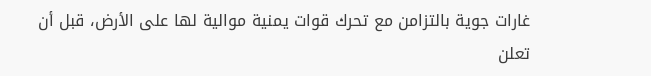غارات جوية بالتزامن مع تحرك قوات يمنية موالية لها على الأرض، قبل أن تعلن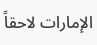الإمارات لاحقاً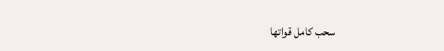سحب كامل قواتها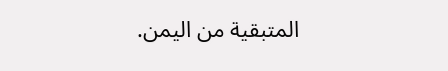المتبقية من اليمن.